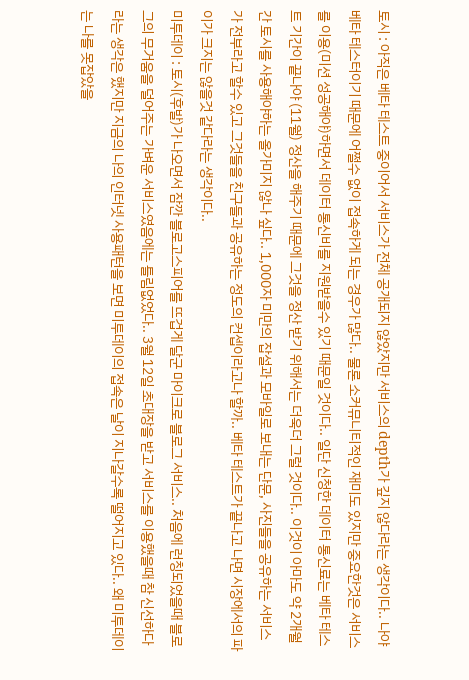토시 : 아직은 베타 테스트 중이어서 서비스가 전체 공개되지 않았지만 서비스의 depth가 깊지 않다라는 생각이다.. 나야 베타 테스터이기 때문에 어쩔수 없이 접속하게 되는 경우가 많다.. 물론 소커뮤니티적인 재미도 있지만 중요한것은 서비스를 이용(미션 성공해야)하면서 데이터 통신비를 지원받을수 있기 때문일 것이다.. 일단 신청한 데이터 통신료는 베타 테스트 기간이 끝나야 (11월) 정산을 해주기 때문에 그것을 정산 받기 위해서는 더욱더 그럴 것이다.. 이것이 아마도 약 2개월간 토시를 사용해야하는 올가미지 않나 싶다.. 1,000자 미만의 잡설과 모바일로 보내는 단문, 사진들을 공유하는 서비스가 전부라고 할수 있고 그것들을 친구들과 공유하는 정도의 컨셉이라고나 할까.. 베타 테스트가 끝나고 나면 시장에서의 파이가 크지는 않을것 같다라는 생각이다..
미투데이 : 토시(후발)가 나오면서 잠깐 블로고스피어를 뜨겁게 달군 마이크로 블로그 서비스.. 처음에 런칭되었을때 블로그의 무거움을 덜어주는 가벼운 서비스였음에는 틀림없었다.. 3월 12일 초대장을 받고 서비스를 이용했을때 참 신선하다라는 생각은 했지만 지금의 나의 인터넷 사용패턴을 보면 미투데이의 접속은 날이 지나갈수록 떨어지고 있다.. 왜 미투데이는 나를 못잡았을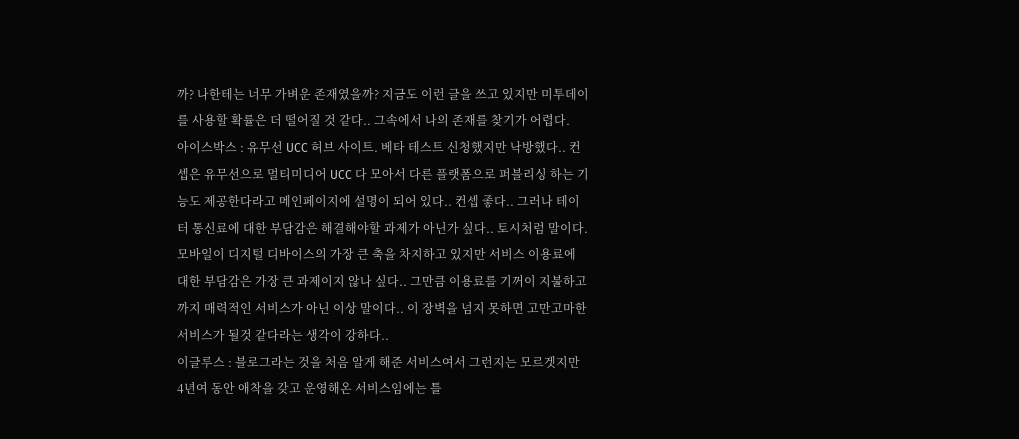까? 나한테는 너무 가벼운 존재였을까? 지금도 이런 글을 쓰고 있지만 미투데이를 사용할 확률은 더 떨어질 것 같다.. 그속에서 나의 존재를 찾기가 어렵다.
아이스박스 : 유무선 UCC 허브 사이트. 베타 테스트 신청했지만 낙방했다.. 컨셉은 유무선으로 멀티미디어 UCC 다 모아서 다른 플랫폼으로 퍼블리싱 하는 기능도 제공한다라고 메인페이지에 설명이 되어 있다.. 컨셉 좋다.. 그러나 테이터 통신료에 대한 부담감은 해결해야할 과제가 아닌가 싶다.. 토시처럼 말이다. 모바일이 디지털 디바이스의 가장 큰 축을 차지하고 있지만 서비스 이용료에 대한 부담감은 가장 큰 과제이지 않나 싶다.. 그만큼 이용료를 기꺼이 지불하고까지 매력적인 서비스가 아닌 이상 말이다.. 이 장벽을 넘지 못하면 고만고마한 서비스가 될것 같다라는 생각이 강하다..
이글루스 : 블로그라는 것을 처음 알게 해준 서비스여서 그런지는 모르겟지만 4년여 동안 애착을 갖고 운영해온 서비스임에는 틀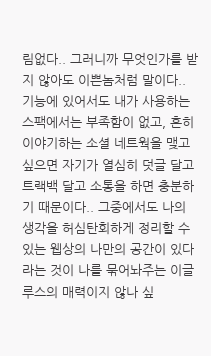림없다.. 그러니까 무엇인가를 받지 않아도 이쁜놈처럼 말이다.. 기능에 있어서도 내가 사용하는 스팩에서는 부족함이 없고, 흔히 이야기하는 소셜 네트웍을 맺고 싶으면 자기가 열심히 덧글 달고 트랙백 달고 소통을 하면 충분하기 때문이다.. 그중에서도 나의 생각을 허심탄회하게 정리할 수 있는 웹상의 나만의 공간이 있다라는 것이 나를 묶어놔주는 이글루스의 매력이지 않나 싶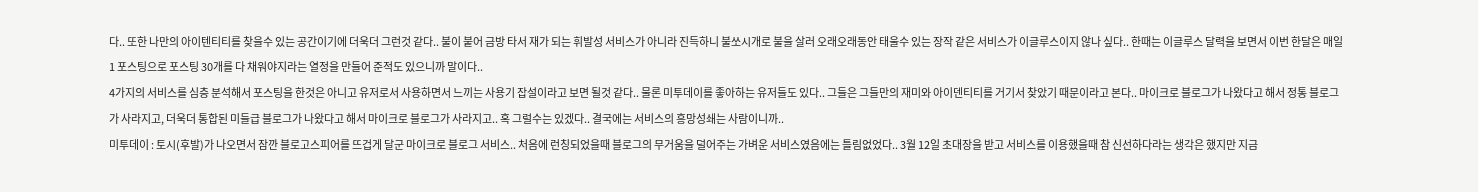다.. 또한 나만의 아이텐티티를 찾을수 있는 공간이기에 더욱더 그런것 같다.. 불이 붙어 금방 타서 재가 되는 휘발성 서비스가 아니라 진득하니 불쏘시개로 불을 살러 오래오래동안 태울수 있는 장작 같은 서비스가 이글루스이지 않나 싶다.. 한때는 이글루스 달력을 보면서 이번 한달은 매일 1 포스팅으로 포스팅 30개를 다 채워야지라는 열정을 만들어 준적도 있으니까 말이다..
4가지의 서비스를 심층 분석해서 포스팅을 한것은 아니고 유저로서 사용하면서 느끼는 사용기 잡설이라고 보면 될것 같다.. 물론 미투데이를 좋아하는 유저들도 있다.. 그들은 그들만의 재미와 아이덴티티를 거기서 찾았기 때문이라고 본다.. 마이크로 블로그가 나왔다고 해서 정통 블로그가 사라지고, 더욱더 통합된 미들급 블로그가 나왔다고 해서 마이크로 블로그가 사라지고.. 혹 그럴수는 있겠다.. 결국에는 서비스의 흥망성쇄는 사람이니까..
미투데이 : 토시(후발)가 나오면서 잠깐 블로고스피어를 뜨겁게 달군 마이크로 블로그 서비스.. 처음에 런칭되었을때 블로그의 무거움을 덜어주는 가벼운 서비스였음에는 틀림없었다.. 3월 12일 초대장을 받고 서비스를 이용했을때 참 신선하다라는 생각은 했지만 지금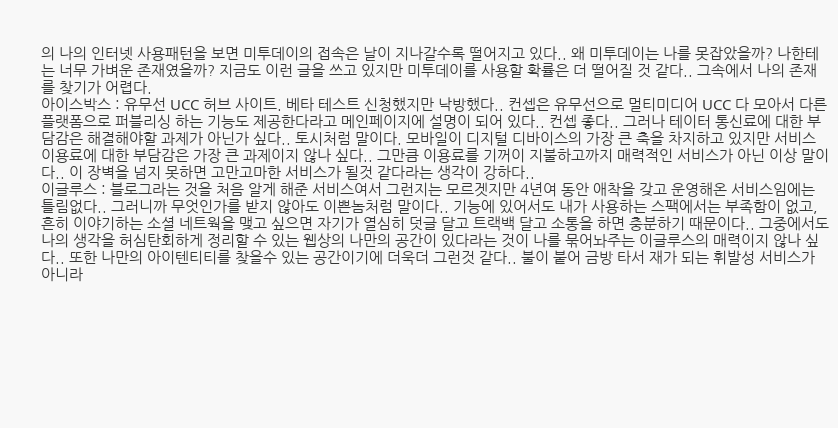의 나의 인터넷 사용패턴을 보면 미투데이의 접속은 날이 지나갈수록 떨어지고 있다.. 왜 미투데이는 나를 못잡았을까? 나한테는 너무 가벼운 존재였을까? 지금도 이런 글을 쓰고 있지만 미투데이를 사용할 확률은 더 떨어질 것 같다.. 그속에서 나의 존재를 찾기가 어렵다.
아이스박스 : 유무선 UCC 허브 사이트. 베타 테스트 신청했지만 낙방했다.. 컨셉은 유무선으로 멀티미디어 UCC 다 모아서 다른 플랫폼으로 퍼블리싱 하는 기능도 제공한다라고 메인페이지에 설명이 되어 있다.. 컨셉 좋다.. 그러나 테이터 통신료에 대한 부담감은 해결해야할 과제가 아닌가 싶다.. 토시처럼 말이다. 모바일이 디지털 디바이스의 가장 큰 축을 차지하고 있지만 서비스 이용료에 대한 부담감은 가장 큰 과제이지 않나 싶다.. 그만큼 이용료를 기꺼이 지불하고까지 매력적인 서비스가 아닌 이상 말이다.. 이 장벽을 넘지 못하면 고만고마한 서비스가 될것 같다라는 생각이 강하다..
이글루스 : 블로그라는 것을 처음 알게 해준 서비스여서 그런지는 모르겟지만 4년여 동안 애착을 갖고 운영해온 서비스임에는 틀림없다.. 그러니까 무엇인가를 받지 않아도 이쁜놈처럼 말이다.. 기능에 있어서도 내가 사용하는 스팩에서는 부족함이 없고, 흔히 이야기하는 소셜 네트웍을 맺고 싶으면 자기가 열심히 덧글 달고 트랙백 달고 소통을 하면 충분하기 때문이다.. 그중에서도 나의 생각을 허심탄회하게 정리할 수 있는 웹상의 나만의 공간이 있다라는 것이 나를 묶어놔주는 이글루스의 매력이지 않나 싶다.. 또한 나만의 아이텐티티를 찾을수 있는 공간이기에 더욱더 그런것 같다.. 불이 붙어 금방 타서 재가 되는 휘발성 서비스가 아니라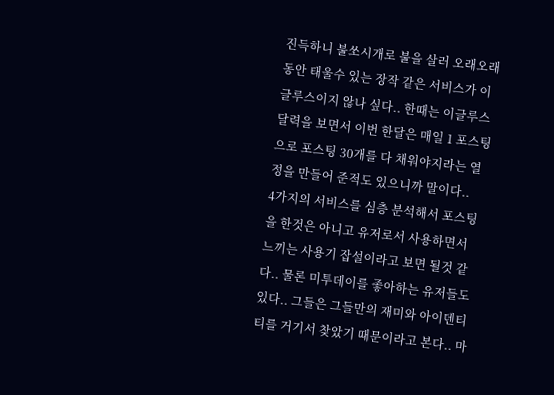진득하니 불쏘시개로 불을 살러 오래오래동안 태울수 있는 장작 같은 서비스가 이글루스이지 않나 싶다.. 한때는 이글루스 달력을 보면서 이번 한달은 매일 1 포스팅으로 포스팅 30개를 다 채워야지라는 열정을 만들어 준적도 있으니까 말이다..
4가지의 서비스를 심층 분석해서 포스팅을 한것은 아니고 유저로서 사용하면서 느끼는 사용기 잡설이라고 보면 될것 같다.. 물론 미투데이를 좋아하는 유저들도 있다.. 그들은 그들만의 재미와 아이덴티티를 거기서 찾았기 때문이라고 본다.. 마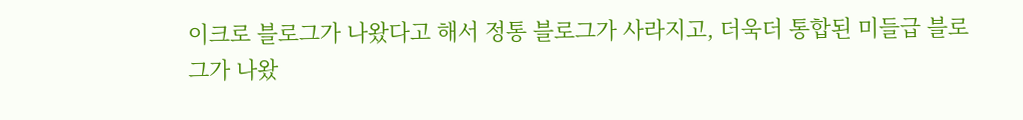이크로 블로그가 나왔다고 해서 정통 블로그가 사라지고, 더욱더 통합된 미들급 블로그가 나왔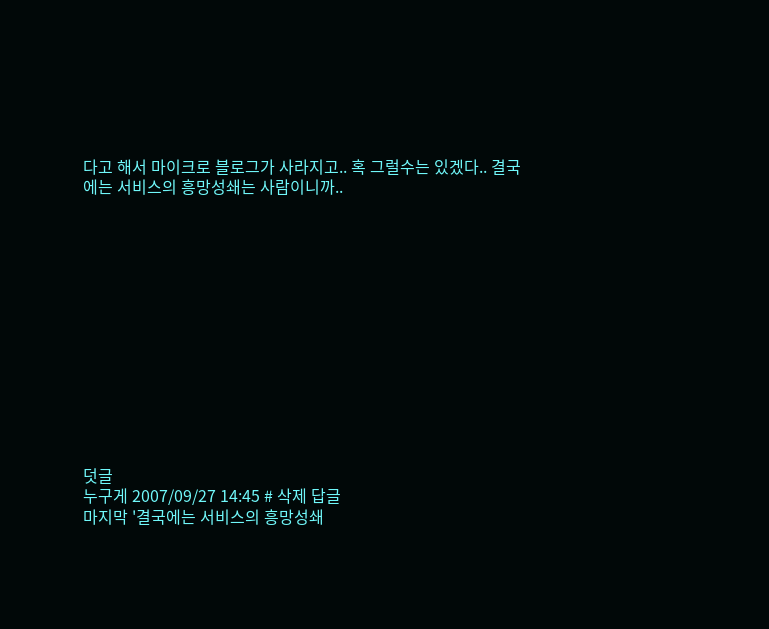다고 해서 마이크로 블로그가 사라지고.. 혹 그럴수는 있겠다.. 결국에는 서비스의 흥망성쇄는 사람이니까..













덧글
누구게 2007/09/27 14:45 # 삭제 답글
마지막 '결국에는 서비스의 흥망성쇄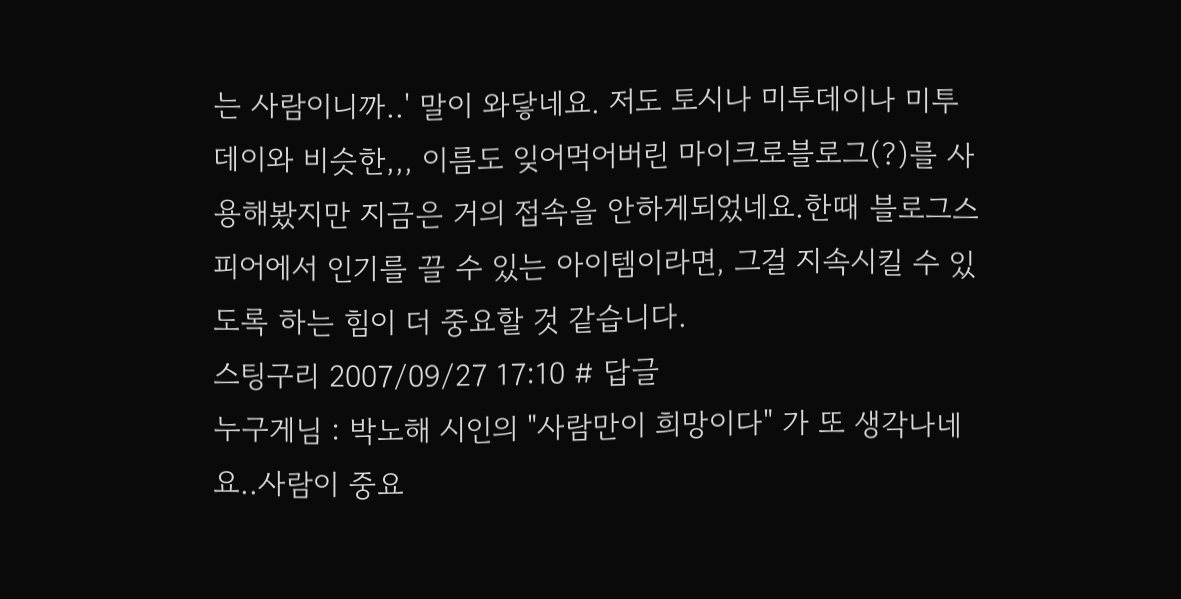는 사람이니까..' 말이 와닿네요. 저도 토시나 미투데이나 미투데이와 비슷한,,, 이름도 잊어먹어버린 마이크로블로그(?)를 사용해봤지만 지금은 거의 접속을 안하게되었네요.한때 블로그스피어에서 인기를 끌 수 있는 아이템이라면, 그걸 지속시킬 수 있도록 하는 힘이 더 중요할 것 같습니다.
스팅구리 2007/09/27 17:10 # 답글
누구게님 : 박노해 시인의 "사람만이 희망이다" 가 또 생각나네요..사람이 중요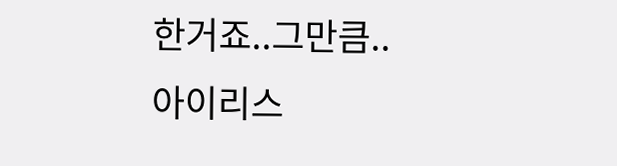한거죠..그만큼..
아이리스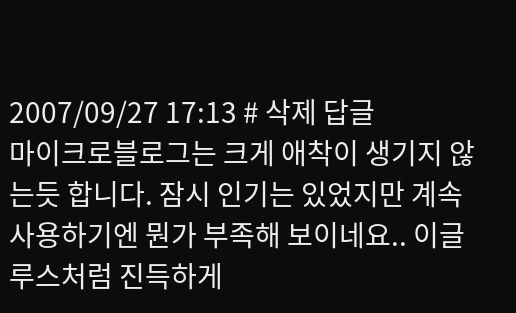2007/09/27 17:13 # 삭제 답글
마이크로블로그는 크게 애착이 생기지 않는듯 합니다. 잠시 인기는 있었지만 계속 사용하기엔 뭔가 부족해 보이네요.. 이글루스처럼 진득하게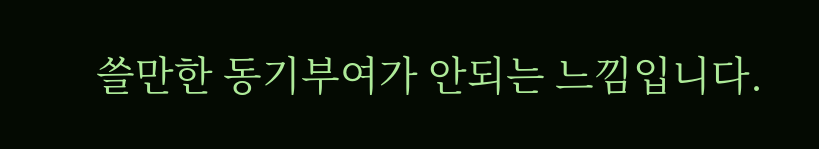쓸만한 동기부여가 안되는 느낌입니다.